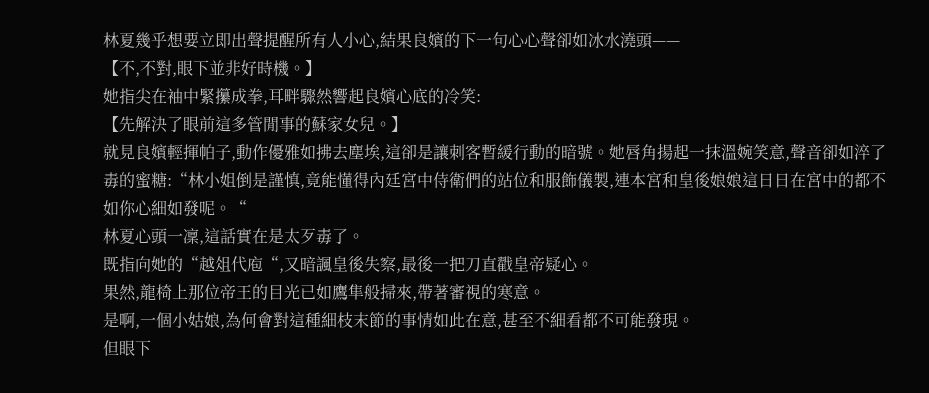林夏幾乎想要立即出聲提醒所有人小心,結果良嬪的下一句心心聲卻如冰水澆頭——
【不,不對,眼下並非好時機。】
她指尖在袖中緊攥成拳,耳畔驟然響起良嬪心底的冷笑:
【先解決了眼前這多管閒事的蘇家女兒。】
就見良嬪輕揮帕子,動作優雅如拂去塵埃,這卻是讓刺客暫緩行動的暗號。她唇角揚起一抹溫婉笑意,聲音卻如淬了毒的蜜糖:“林小姐倒是謹慎,竟能懂得內廷宮中侍衛們的站位和服飾儀製,連本宮和皇後娘娘這日日在宮中的都不如你心細如發呢。“
林夏心頭一凜,這話實在是太歹毒了。
既指向她的“越俎代庖“,又暗諷皇後失察,最後一把刀直戳皇帝疑心。
果然,龍椅上那位帝王的目光已如鷹隼般掃來,帶著審視的寒意。
是啊,一個小姑娘,為何會對這種細枝末節的事情如此在意,甚至不細看都不可能發現。
但眼下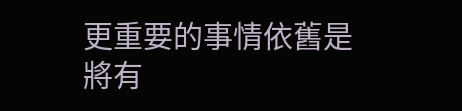更重要的事情依舊是將有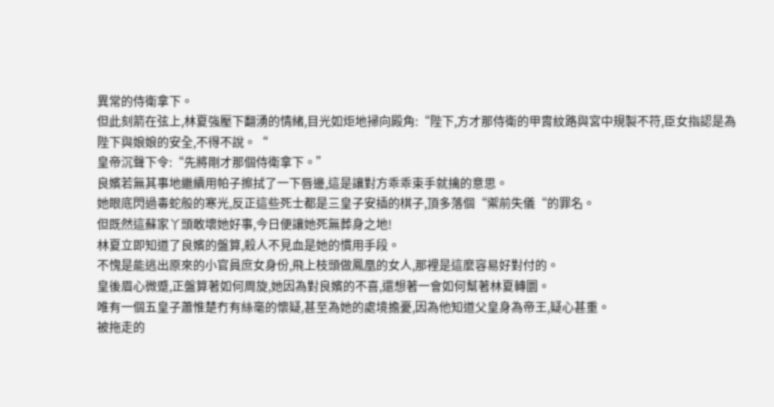異常的侍衛拿下。
但此刻箭在弦上,林夏強壓下翻湧的情緒,目光如炬地掃向殿角:“陛下,方才那侍衛的甲胄紋路與宮中規製不符,臣女指認是為陛下與娘娘的安全,不得不說。“
皇帝沉聲下令:“先將剛才那個侍衛拿下。”
良嬪若無其事地繼續用帕子擦拭了一下唇邊,這是讓對方乖乖束手就擒的意思。
她眼底閃過毒蛇般的寒光,反正這些死士都是三皇子安插的棋子,頂多落個“禦前失儀“的罪名。
但既然這蘇家丫頭敢壞她好事,今日便讓她死無葬身之地!
林夏立即知道了良嬪的盤算,殺人不見血是她的慣用手段。
不愧是能逃出原來的小官員庶女身份,飛上枝頭做鳳凰的女人,那裡是這麼容易好對付的。
皇後眉心微蹙,正盤算著如何周旋,她因為對良嬪的不喜,還想著一會如何幫著林夏轉圜。
唯有一個五皇子蕭惟楚冇有絲毫的懷疑,甚至為她的處境擔憂,因為他知道父皇身為帝王,疑心甚重。
被拖走的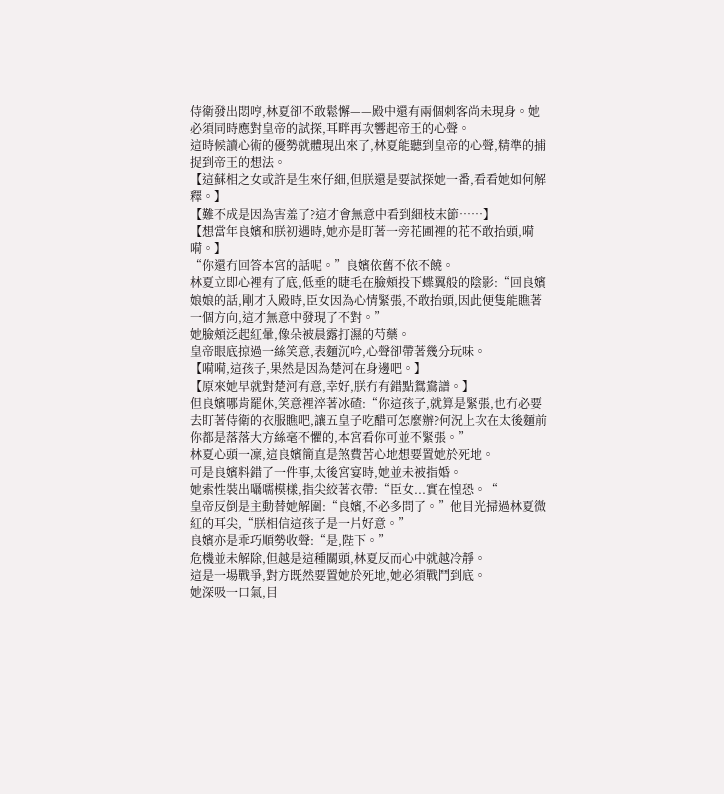侍衛發出悶哼,林夏卻不敢鬆懈——殿中還有兩個刺客尚未現身。她必須同時應對皇帝的試探,耳畔再次響起帝王的心聲。
這時候讀心術的優勢就體現出來了,林夏能聽到皇帝的心聲,精準的捕捉到帝王的想法。
【這蘇相之女或許是生來仔細,但朕還是要試探她一番,看看她如何解釋。】
【難不成是因為害羞了?這才會無意中看到細枝末節……】
【想當年良嬪和朕初遇時,她亦是盯著一旁花圃裡的花不敢抬頭,嗬嗬。】
“你還冇回答本宮的話呢。”良嬪依舊不依不饒。
林夏立即心裡有了底,低垂的睫毛在臉頰投下蝶翼般的陰影:“回良嬪娘娘的話,剛才入殿時,臣女因為心情緊張,不敢抬頭,因此便隻能瞧著一個方向,這才無意中發現了不對。”
她臉頰泛起紅暈,像朵被晨露打濕的芍藥。
皇帝眼底掠過一絲笑意,表麵沉吟,心聲卻帶著幾分玩味。
【嗬嗬,這孩子,果然是因為楚河在身邊吧。】
【原來她早就對楚河有意,幸好,朕冇有錯點鴛鴦譜。】
但良嬪哪肯罷休,笑意裡淬著冰碴:“你這孩子,就算是緊張,也冇必要去盯著侍衛的衣服瞧吧,讓五皇子吃醋可怎麼辦?何況上次在太後麵前你都是落落大方絲毫不懼的,本宮看你可並不緊張。”
林夏心頭一凜,這良嬪簡直是煞費苦心地想要置她於死地。
可是良嬪料錯了一件事,太後宮宴時,她並未被指婚。
她索性裝出囁嚅模樣,指尖絞著衣帶:“臣女...實在惶恐。“
皇帝反倒是主動替她解圍:“良嬪,不必多問了。”他目光掃過林夏微紅的耳尖,“朕相信這孩子是一片好意。”
良嬪亦是乖巧順勢收聲:“是,陛下。”
危機並未解除,但越是這種關頭,林夏反而心中就越冷靜。
這是一場戰爭,對方既然要置她於死地,她必須戰鬥到底。
她深吸一口氣,目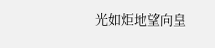光如炬地望向皇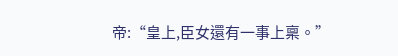帝:“皇上,臣女還有一事上稟。”